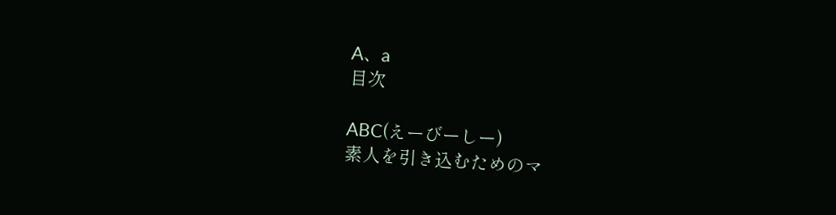A、a
目次

ABC(えーびーしー)
素人を引き込むためのマ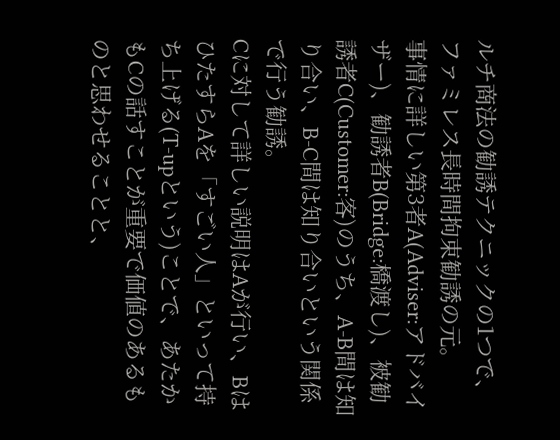ルチ商法の勧誘テクニックの1つで、ファミレス長時間拘束勧誘の元。
事情に詳しい第3者A(Adviser:アドバイザー)、勧誘者B(Bridge:橋渡し)、被勧誘者C(Customer:客)のうち、A-B間は知り合い、B-C間は知り合いという関係で行う勧誘。
Cに対して詳しい説明はAが行い、BはひたすらAを「すごい人」といって持ち上げる(T-upという)ことで、あたかもCの話すことが重要で価値のあるものと思わせることと、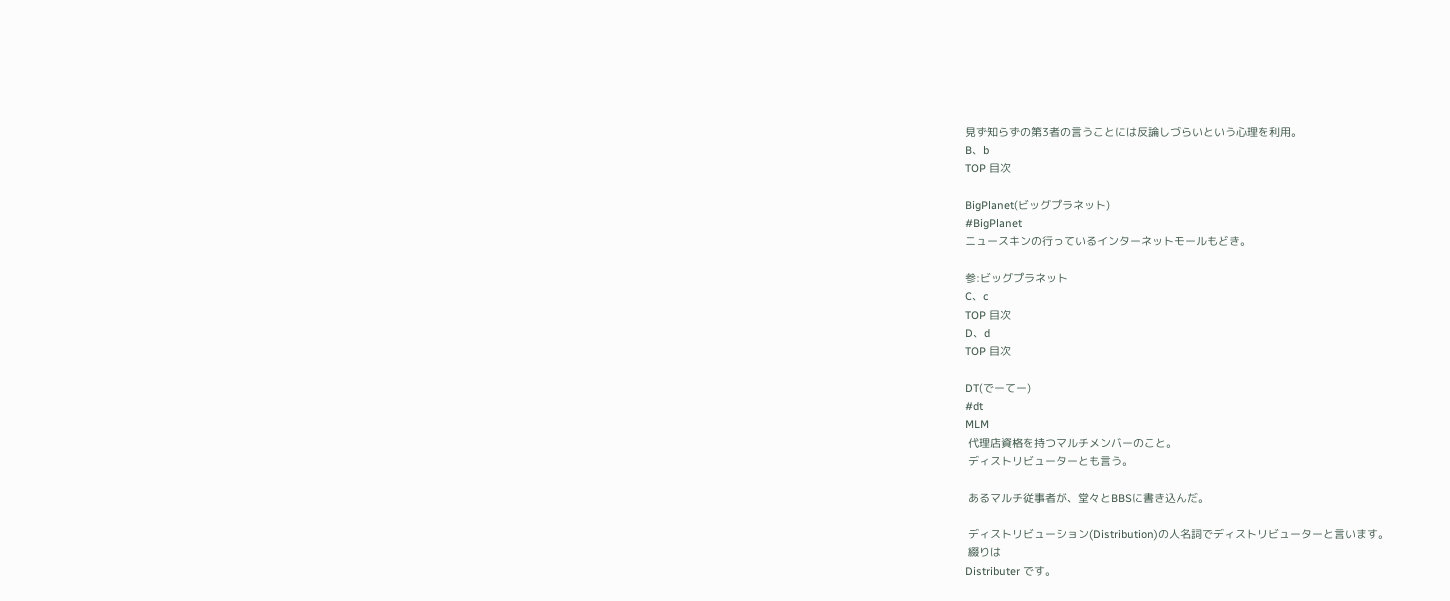見ず知らずの第3者の言うことには反論しづらいという心理を利用。
B、b
TOP 目次

BigPlanet(ビッグプラネット)
#BigPlanet
ニュースキンの行っているインターネットモールもどき。

参:ビッグプラネット
C、c
TOP 目次
D、d
TOP 目次

DT(でーてー)
#dt
MLM
 代理店資格を持つマルチメンバーのこと。
 ディストリビューターとも言う。

 あるマルチ従事者が、堂々とBBSに書き込んだ。

 ディストリビューション(Distribution)の人名詞でディストリビューターと言います。
 綴りは
Distributer です。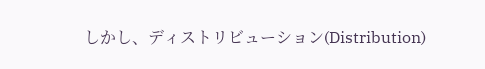しかし、ディストリビューション(Distribution)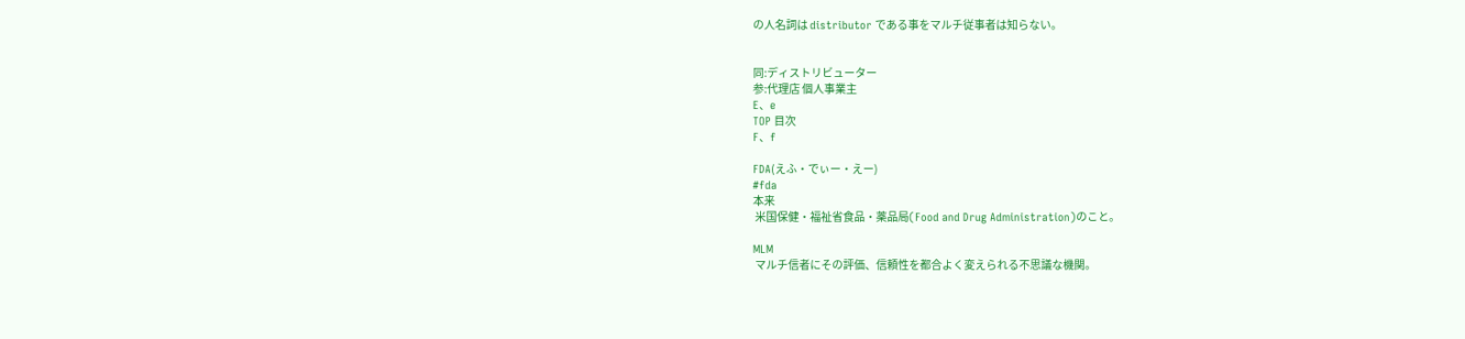の人名詞は distributor である事をマルチ従事者は知らない。


同:ディストリビューター
参:代理店 個人事業主
E、e
TOP 目次
F、f

FDA(えふ・でぃー・えー)
#fda
本来
 米国保健・福祉省食品・薬品局(Food and Drug Administration)のこと。

MLM
 マルチ信者にその評価、信頼性を都合よく変えられる不思議な機関。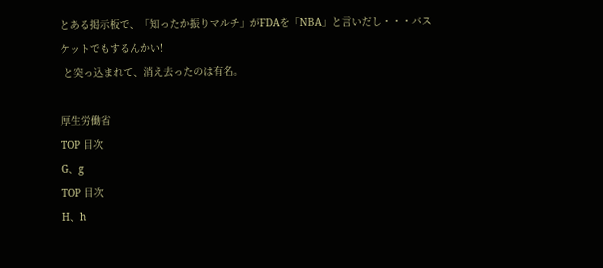とある掲示板で、「知ったか振りマルチ」がFDAを「NBA」と言いだし・・・バスケットでもするんかい!
 と突っ込まれて、消え去ったのは有名。

厚生労働省
TOP 目次
G、g
TOP 目次
H、h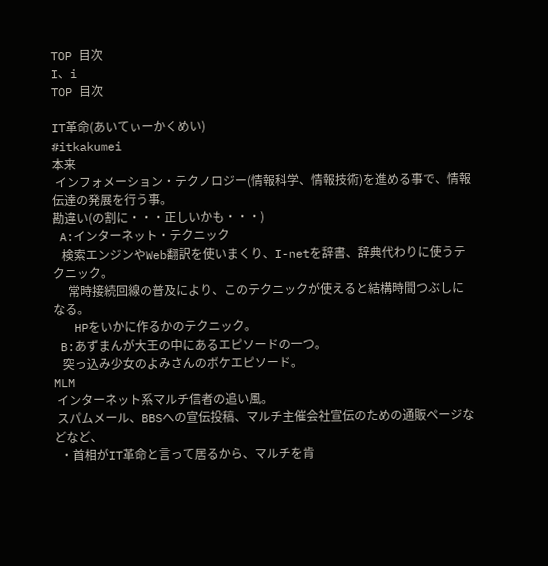TOP 目次
I、i
TOP 目次

IT革命(あいてぃーかくめい)
#itkakumei
本来
 インフォメーション・テクノロジー(情報科学、情報技術)を進める事で、情報伝達の発展を行う事。
勘違い(の割に・・・正しいかも・・・)
 A:インターネット・テクニック
   検索エンジンやWeb翻訳を使いまくり、I-netを辞書、辞典代わりに使うテクニック。
     常時接続回線の普及により、このテクニックが使えると結構時間つぶしになる。
   HPをいかに作るかのテクニック。
 B:あずまんが大王の中にあるエピソードの一つ。
   突っ込み少女のよみさんのボケエピソード。
MLM
 インターネット系マルチ信者の追い風。
 スパムメール、BBSへの宣伝投稿、マルチ主催会社宣伝のための通販ページなどなど、
  ・首相がIT革命と言って居るから、マルチを肯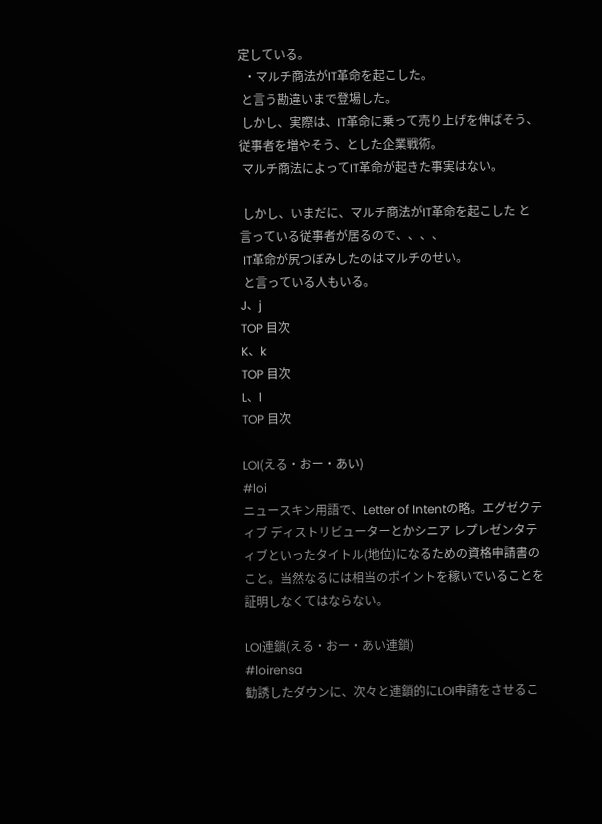定している。
  ・マルチ商法がIT革命を起こした。
 と言う勘違いまで登場した。
 しかし、実際は、IT革命に乗って売り上げを伸ばそう、従事者を増やそう、とした企業戦術。
 マルチ商法によってIT革命が起きた事実はない。

 しかし、いまだに、マルチ商法がIT革命を起こした と言っている従事者が居るので、、、、
 IT革命が尻つぼみしたのはマルチのせい。
 と言っている人もいる。
J、j
TOP 目次
K、k
TOP 目次
L、l
TOP 目次

LOI(える・おー・あい)
#loi
ニュースキン用語で、Letter of Intentの略。エグゼクティブ ディストリビューターとかシニア レプレゼンタティブといったタイトル(地位)になるための資格申請書のこと。当然なるには相当のポイントを稼いでいることを証明しなくてはならない。

LOI連鎖(える・おー・あい連鎖)
#loirensa
勧誘したダウンに、次々と連鎖的にLOI申請をさせるこ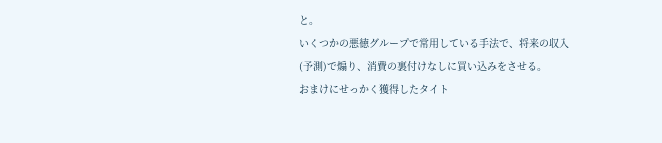と。
いくつかの悪徳グループで常用している手法で、将来の収入(予測)で煽り、消費の裏付けなしに買い込みをさせる。
おまけにせっかく獲得したタイト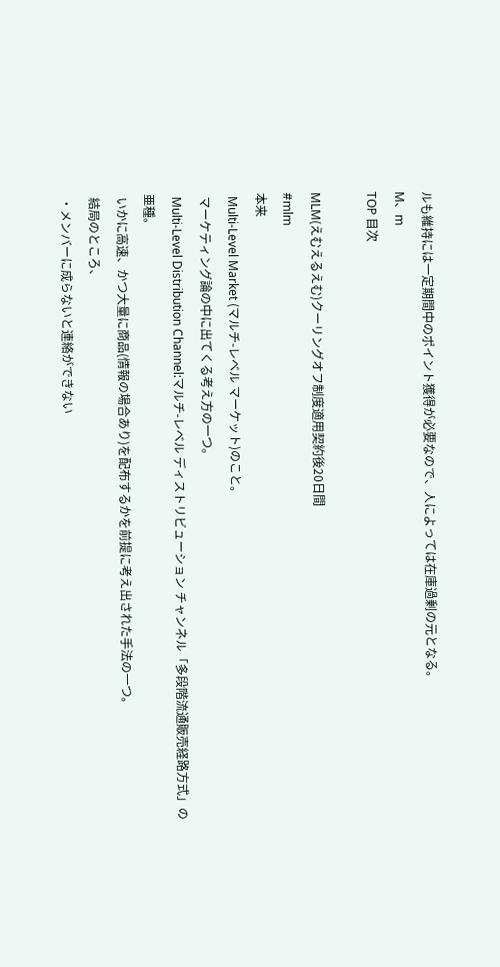ルも維持には一定期間中のポイント獲得が必要なので、人によっては在庫過剰の元となる。
M、m
TOP 目次

MLM(えむえるえむ)クーリングオフ制度適用契約後20日間
#mlm
本来
 Multi-Level Market (マルチ-レベル マーケット)のこと。
 マーケティング論の中に出てくる考え方の一つ。
 Multi-Level Distribution Channel:マルチ-レベル ディストリビューション チャンネル「多段階流通販売経路方式」の亜種。
 いかに高速、かつ大量に商品(情報の場合あり)を配布するかを前提に考え出された手法の一つ。
 結局のところ、
 ・メンバーに成らないと連絡ができない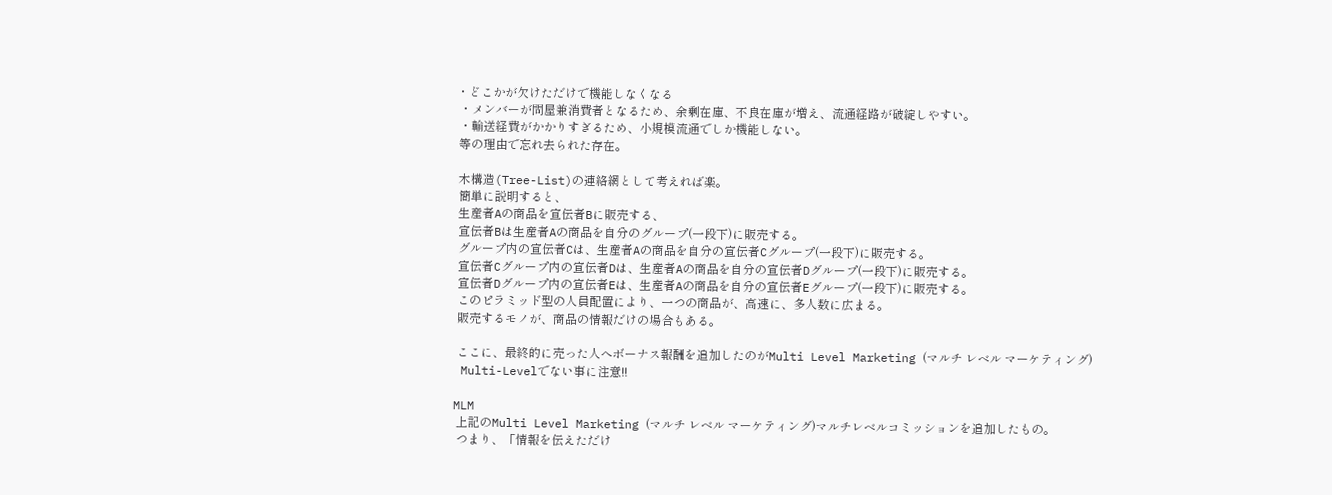・どこかが欠けただけで機能しなくなる
 ・メンバーが問屋兼消費者となるため、余剰在庫、不良在庫が増え、流通経路が破綻しやすい。
 ・輸送経費がかかりすぎるため、小規模流通でしか機能しない。
 等の理由で忘れ去られた存在。

 木構造(Tree-List)の連絡網として考えれば楽。
 簡単に説明すると、
 生産者Aの商品を宣伝者Bに販売する、
 宣伝者Bは生産者Aの商品を自分のグループ(一段下)に販売する。
 グループ内の宣伝者Cは、生産者Aの商品を自分の宣伝者Cグループ(一段下)に販売する。
 宣伝者Cグループ内の宣伝者Dは、生産者Aの商品を自分の宣伝者Dグループ(一段下)に販売する。
 宣伝者Dグループ内の宣伝者Eは、生産者Aの商品を自分の宣伝者Eグループ(一段下)に販売する。
 このピラミッド型の人員配置により、一つの商品が、高速に、多人数に広まる。
 販売するモノが、商品の情報だけの場合もある。

 ここに、最終的に売った人へボーナス報酬を追加したのがMulti Level Marketing (マルチ レベル マーケティング)
 Multi-Levelでない事に注意!!

MLM
 上記のMulti Level Marketing (マルチ レベル マーケティング)マルチレベルコミッションを追加したもの。
 つまり、「情報を伝えただけ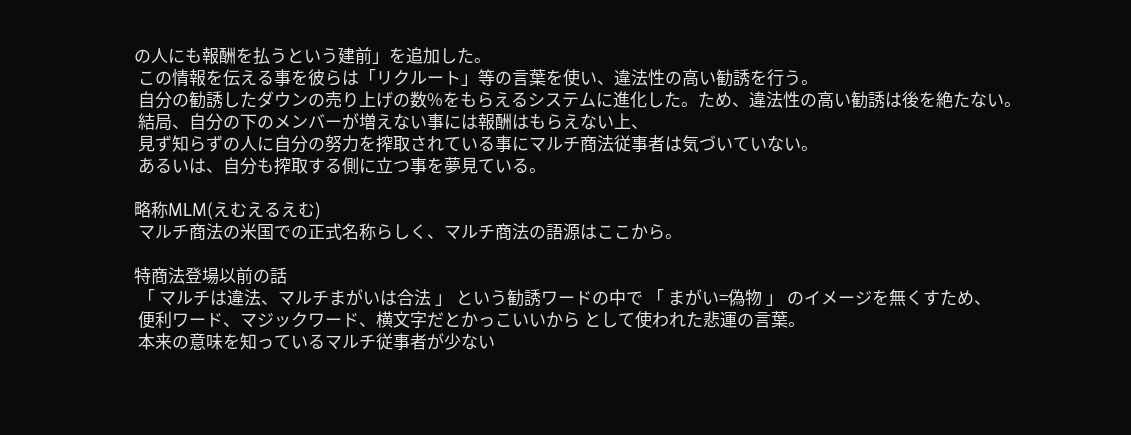の人にも報酬を払うという建前」を追加した。
 この情報を伝える事を彼らは「リクルート」等の言葉を使い、違法性の高い勧誘を行う。
 自分の勧誘したダウンの売り上げの数%をもらえるシステムに進化した。ため、違法性の高い勧誘は後を絶たない。
 結局、自分の下のメンバーが増えない事には報酬はもらえない上、
 見ず知らずの人に自分の努力を搾取されている事にマルチ商法従事者は気づいていない。
 あるいは、自分も搾取する側に立つ事を夢見ている。

略称MLM(えむえるえむ)
 マルチ商法の米国での正式名称らしく、マルチ商法の語源はここから。

特商法登場以前の話
 「 マルチは違法、マルチまがいは合法 」 という勧誘ワードの中で 「 まがい=偽物 」 のイメージを無くすため、
 便利ワード、マジックワード、横文字だとかっこいいから として使われた悲運の言葉。
 本来の意味を知っているマルチ従事者が少ない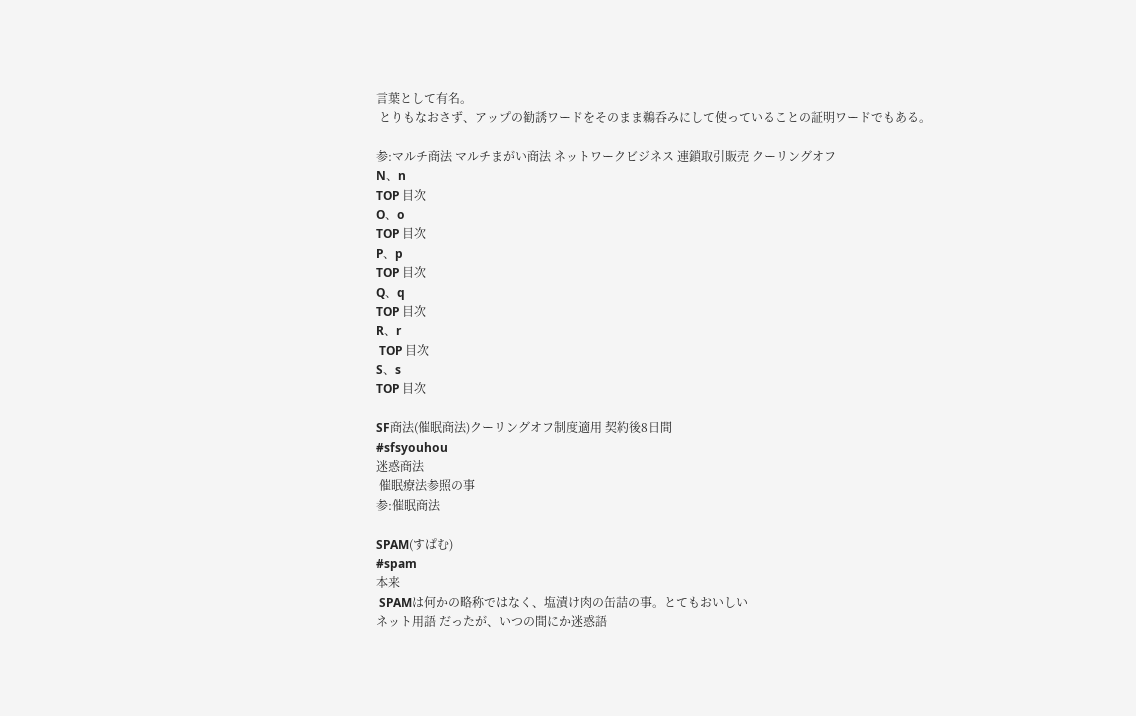言葉として有名。
 とりもなおさず、アップの勧誘ワードをそのまま鵜呑みにして使っていることの証明ワードでもある。

参:マルチ商法 マルチまがい商法 ネットワークビジネス 連鎖取引販売 クーリングオフ
N、n
TOP 目次
O、o
TOP 目次
P、p
TOP 目次
Q、q
TOP 目次
R、r
 TOP 目次
S、s
TOP 目次

SF商法(催眠商法)クーリングオフ制度適用 契約後8日間
#sfsyouhou
迷惑商法
 催眠療法参照の事
参:催眠商法

SPAM(すぱむ)
#spam
本来
 SPAMは何かの略称ではなく、塩漬け肉の缶詰の事。とてもおいしい
ネット用語 だったが、いつの間にか迷惑語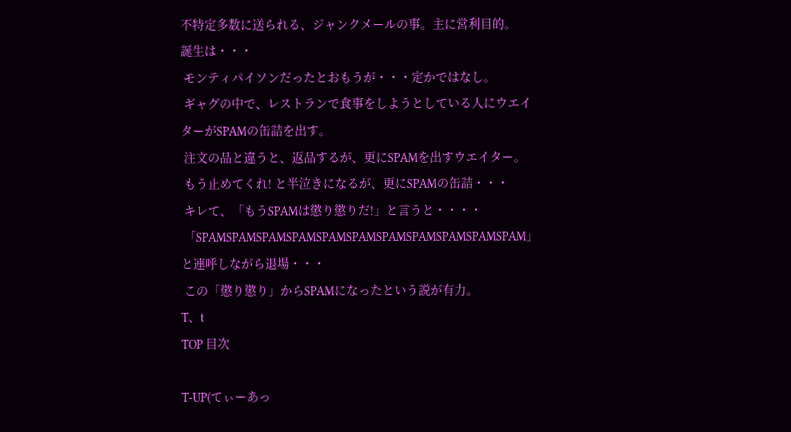不特定多数に送られる、ジャンクメールの事。主に営利目的。
誕生は・・・
 モンティパイソンだったとおもうが・・・定かではなし。
 ギャグの中で、レストランで食事をしようとしている人にウエイターがSPAMの缶詰を出す。
 注文の品と違うと、返品するが、更にSPAMを出すウエイター。
 もう止めてくれ! と半泣きになるが、更にSPAMの缶詰・・・
 キレて、「もうSPAMは懲り懲りだ!」と言うと・・・・
 「SPAMSPAMSPAMSPAMSPAMSPAMSPAMSPAMSPAMSPAMSPAM」と連呼しながら退場・・・
 この「懲り懲り」からSPAMになったという説が有力。
T、t
TOP 目次

T-UP(てぃーあっ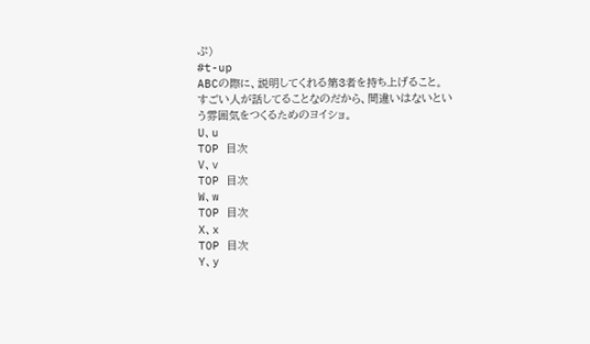ぷ)
#t-up
ABCの際に、説明してくれる第3者を持ち上げること。
すごい人が話してることなのだから、間違いはないという雰囲気をつくるためのヨイショ。
U、u
TOP 目次
V、v
TOP 目次
W、w
TOP 目次
X、x
TOP 目次
Y、y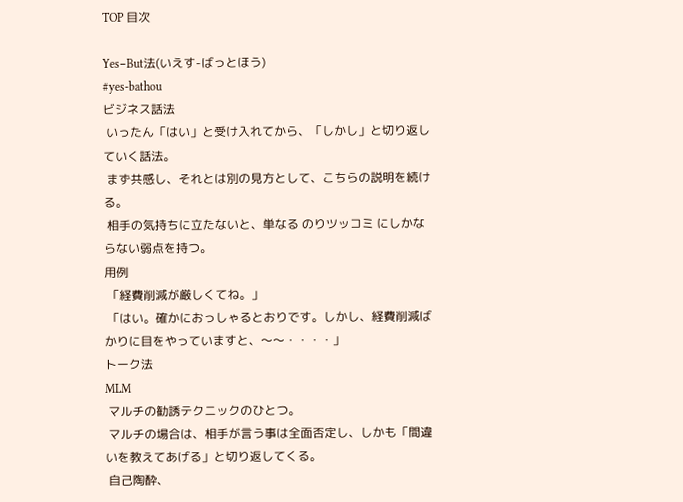TOP 目次

Yes−But法(いえす-ばっとほう)
#yes-bathou
ビジネス話法
 いったん「はい」と受け入れてから、「しかし」と切り返していく話法。
 まず共感し、それとは別の見方として、こちらの説明を続ける。
 相手の気持ちに立たないと、単なる のりツッコミ にしかならない弱点を持つ。
用例
 「経費削減が厳しくてね。」
 「はい。確かにおっしゃるとおりです。しかし、経費削減ばかりに目をやっていますと、〜〜・・・・」
トーク法
MLM
 マルチの勧誘テクニックのひとつ。
 マルチの場合は、相手が言う事は全面否定し、しかも「間違いを教えてあげる」と切り返してくる。
 自己陶酔、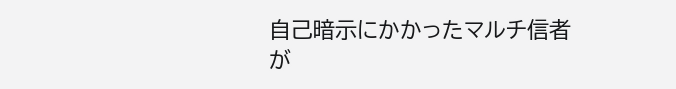自己暗示にかかったマルチ信者が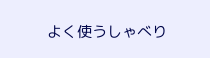よく使うしゃべり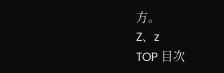方。
Z、z
TOP 目次